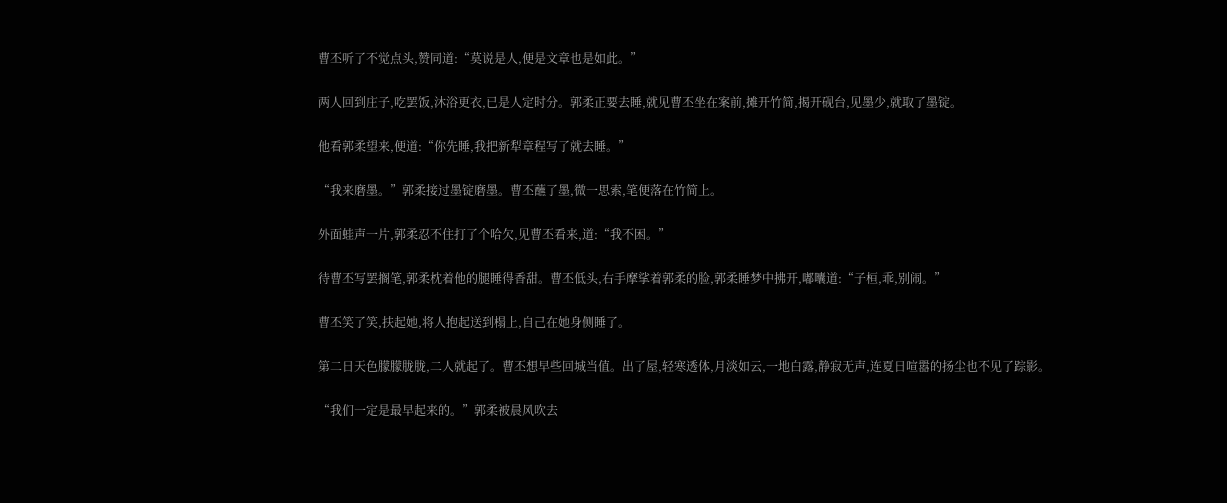曹丕听了不觉点头,赞同道:“莫说是人,便是文章也是如此。”

两人回到庄子,吃罢饭,沐浴更衣,已是人定时分。郭柔正要去睡,就见曹丕坐在案前,摊开竹简,揭开砚台,见墨少,就取了墨锭。

他看郭柔望来,便道:“你先睡,我把新犁章程写了就去睡。”

“我来磨墨。”郭柔接过墨锭磨墨。曹丕蘸了墨,微一思索,笔便落在竹简上。

外面蛙声一片,郭柔忍不住打了个哈欠,见曹丕看来,道:“我不困。”

待曹丕写罢搁笔,郭柔枕着他的腿睡得香甜。曹丕低头,右手摩挲着郭柔的脸,郭柔睡梦中拂开,嘟囔道:“子桓,乖,别闹。”

曹丕笑了笑,扶起她,将人抱起送到榻上,自己在她身侧睡了。

第二日天色朦朦胧胧,二人就起了。曹丕想早些回城当值。出了屋,轻寒透体,月淡如云,一地白露,静寂无声,连夏日喧嚣的扬尘也不见了踪影。

“我们一定是最早起来的。”郭柔被晨风吹去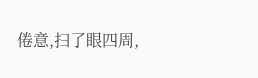倦意,扫了眼四周,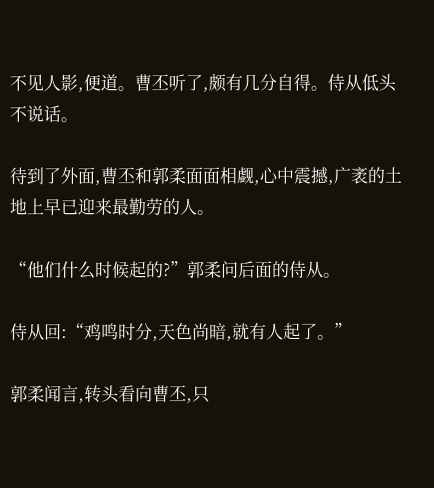不见人影,便道。曹丕听了,颇有几分自得。侍从低头不说话。

待到了外面,曹丕和郭柔面面相觑,心中震撼,广袤的土地上早已迎来最勤劳的人。

“他们什么时候起的?”郭柔问后面的侍从。

侍从回:“鸡鸣时分,天色尚暗,就有人起了。”

郭柔闻言,转头看向曹丕,只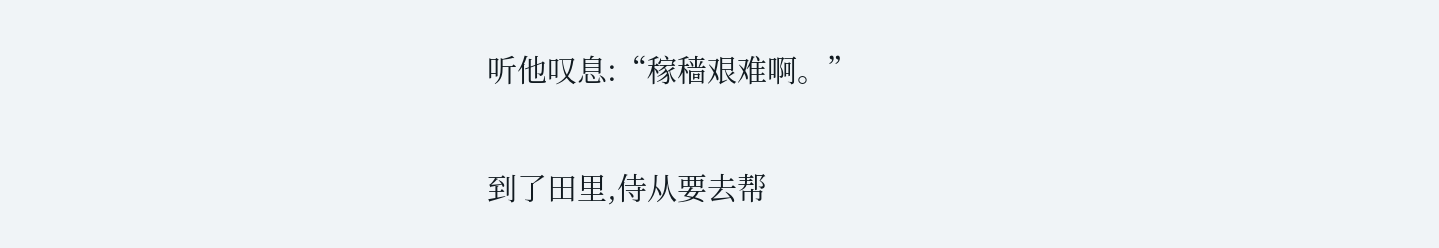听他叹息:“稼穑艰难啊。”

到了田里,侍从要去帮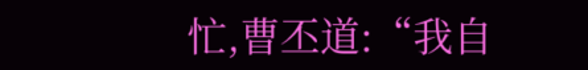忙,曹丕道:“我自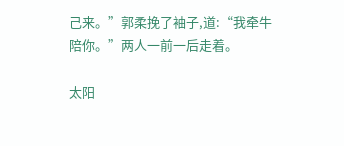己来。”郭柔挽了袖子,道:“我牵牛陪你。”两人一前一后走着。

太阳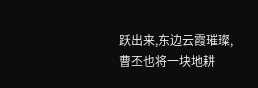跃出来,东边云霞璀璨,曹丕也将一块地耕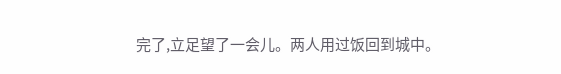完了,立足望了一会儿。两人用过饭回到城中。